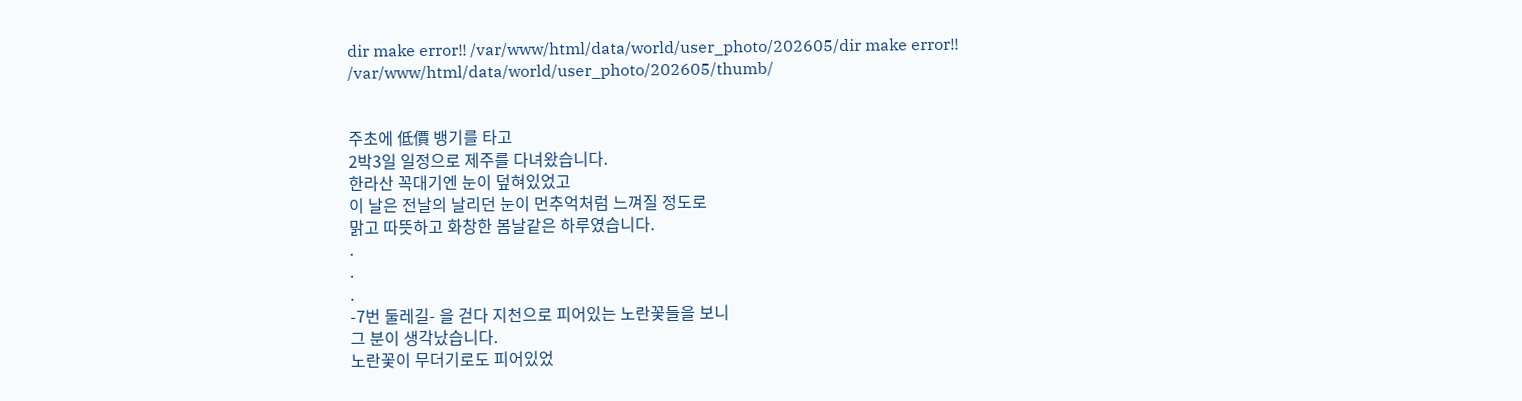dir make error!! /var/www/html/data/world/user_photo/202605/dir make error!! /var/www/html/data/world/user_photo/202605/thumb/


주초에 低價 뱅기를 타고
2박3일 일정으로 제주를 다녀왔습니다.
한라산 꼭대기엔 눈이 덮혀있었고
이 날은 전날의 날리던 눈이 먼추억처럼 느껴질 정도로
맑고 따뜻하고 화창한 봄날같은 하루였습니다.
.
.
.
-7번 둘레길- 을 걷다 지천으로 피어있는 노란꽃들을 보니
그 분이 생각났습니다.
노란꽃이 무더기로도 피어있었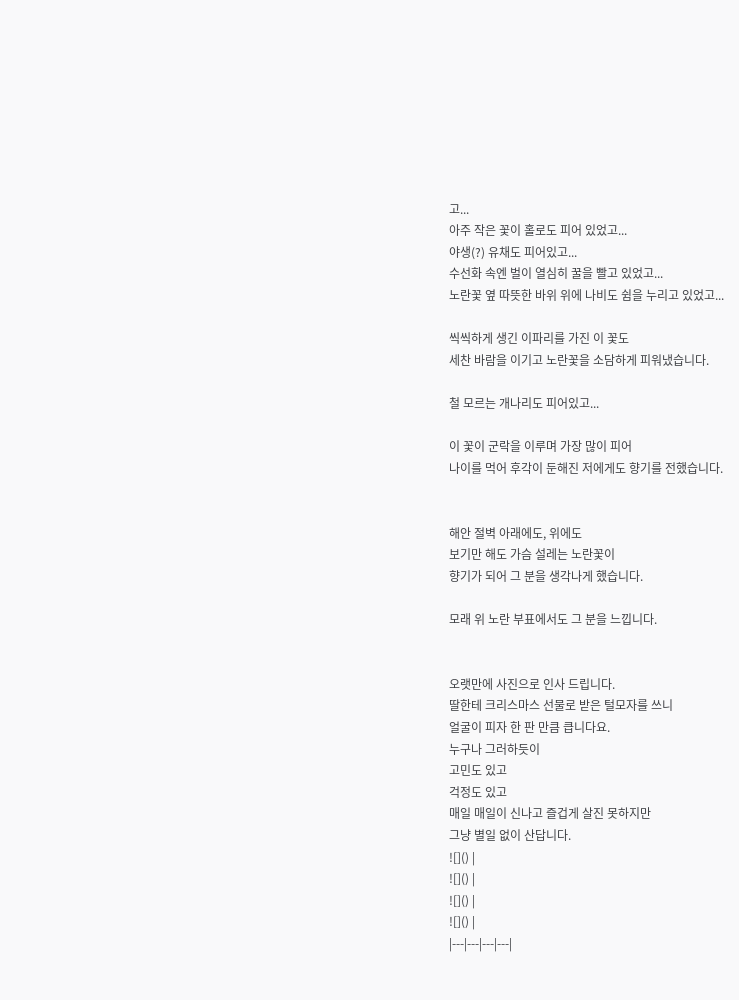고...
아주 작은 꽃이 홀로도 피어 있었고...
야생(?) 유채도 피어있고...
수선화 속엔 벌이 열심히 꿀을 빨고 있었고...
노란꽃 옆 따뜻한 바위 위에 나비도 쉼을 누리고 있었고...

씩씩하게 생긴 이파리를 가진 이 꽃도
세찬 바람을 이기고 노란꽃을 소담하게 피워냈습니다.

철 모르는 개나리도 피어있고...

이 꽃이 군락을 이루며 가장 많이 피어
나이를 먹어 후각이 둔해진 저에게도 향기를 전했습니다.


해안 절벽 아래에도, 위에도
보기만 해도 가슴 설레는 노란꽃이
향기가 되어 그 분을 생각나게 했습니다.

모래 위 노란 부표에서도 그 분을 느낍니다.


오랫만에 사진으로 인사 드립니다.
딸한테 크리스마스 선물로 받은 털모자를 쓰니
얼굴이 피자 한 판 만큼 큽니다요.
누구나 그러하듯이
고민도 있고
걱정도 있고
매일 매일이 신나고 즐겁게 살진 못하지만
그냥 별일 없이 산답니다.
![]() |
![]() |
![]() |
![]() |
|---|---|---|---|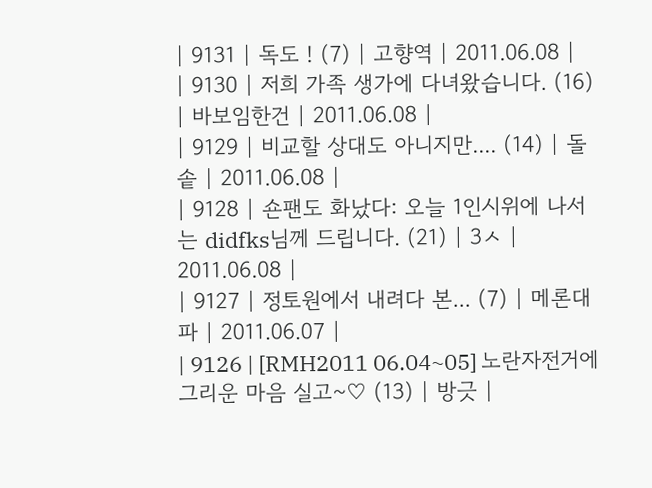| 9131 | 독도 ! (7) | 고향역 | 2011.06.08 |
| 9130 | 저희 가족 생가에 다녀왔습니다. (16) | 바보임한건 | 2011.06.08 |
| 9129 | 비교할 상대도 아니지만.... (14) | 돌솥 | 2011.06.08 |
| 9128 | 숀팬도 화났다: 오늘 1인시위에 나서는 didfks님께 드립니다. (21) | 3ㅅ | 2011.06.08 |
| 9127 | 정토원에서 내려다 본... (7) | 메론대파 | 2011.06.07 |
| 9126 | [RMH2011 06.04~05] 노란자전거에 그리운 마음 실고~♡ (13) | 방긋 |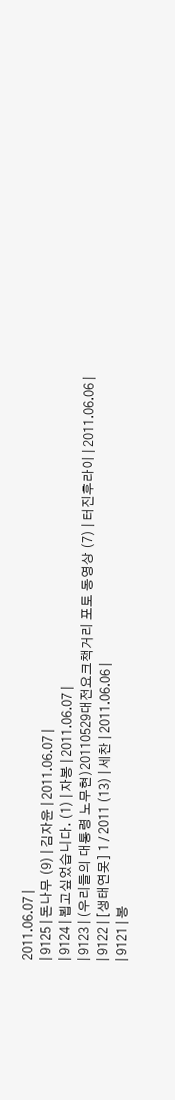2011.06.07 |
| 9125 | 돈나무 (9) | 김자윤 | 2011.06.07 |
| 9124 | 뵙고싶었습니다. (1) | 자봉 | 2011.06.07 |
| 9123 | (우리들의 대통령 노무현)20110529대전요크책거리 포토 동영상 (7) | 터진후라이 | 2011.06.06 |
| 9122 | [생태연못] 1 / 2011 (13) | 세찬 | 2011.06.06 |
| 9121 | 봉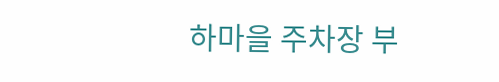하마을 주차장 부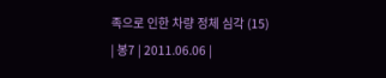족으로 인한 차량 정체 심각 (15) | 봉7 | 2011.06.06 |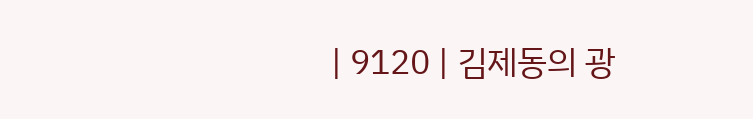| 9120 | 김제동의 광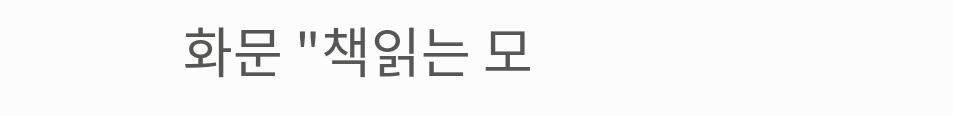화문 "책읽는 모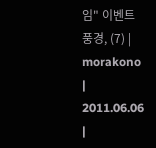임" 이벤트 풍경, (7) | morakono | 2011.06.06 |